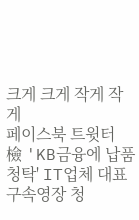크게 크게 작게 작게
페이스북 트윗터
檢 'KB금융에 납품 청탁' IT업체 대표 구속영장 청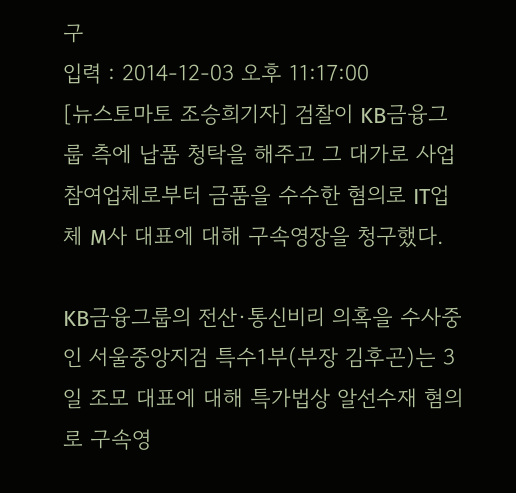구
입력 : 2014-12-03 오후 11:17:00
[뉴스토마토 조승희기자] 검찰이 KB금융그룹 측에 납품 청탁을 해주고 그 대가로 사업 참여업체로부터 금품을 수수한 혐의로 IT업체 M사 대표에 대해 구속영장을 청구했다.

KB금융그룹의 전산·통신비리 의혹을 수사중인 서울중앙지검 특수1부(부장 김후곤)는 3일 조모 대표에 대해 특가법상 알선수재 혐의로 구속영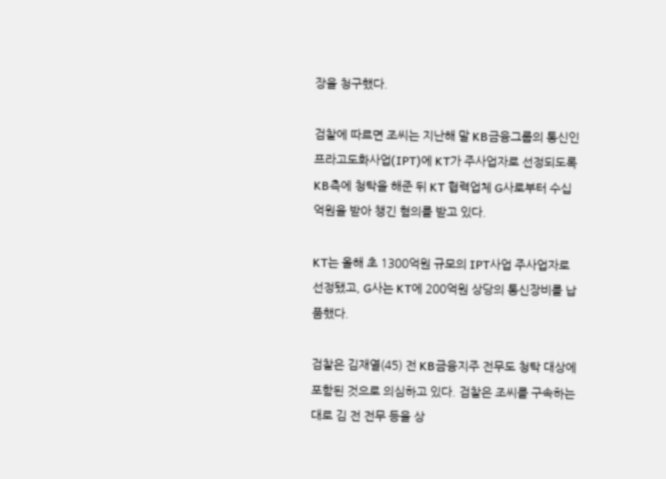장을 청구했다.

검찰에 따르면 조씨는 지난해 말 KB금융그룹의 통신인프라고도화사업(IPT)에 KT가 주사업자로 선정되도록 KB측에 청탁을 해준 뒤 KT 협력업체 G사로부터 수십억원을 받아 챙긴 혐의를 받고 있다.

KT는 올해 초 1300억원 규모의 IPT사업 주사업자로 선정됐고, G사는 KT에 200억원 상당의 통신장비를 납품했다.

검찰은 김재열(45) 전 KB금융지주 전무도 청탁 대상에 포함된 것으로 의심하고 있다. 검찰은 조씨를 구속하는 대로 김 전 전무 등을 상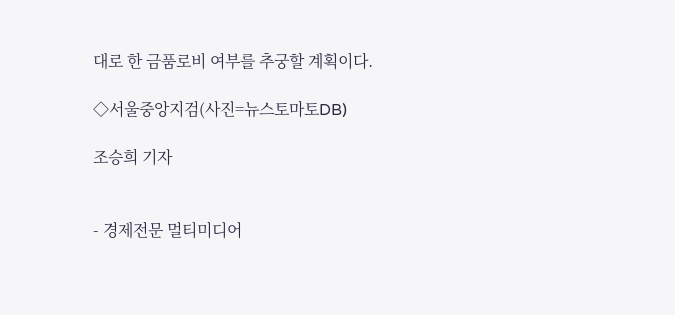대로 한 금품로비 여부를 추궁할 계획이다.

◇서울중앙지검(사진=뉴스토마토DB)

조승희 기자


- 경제전문 멀티미디어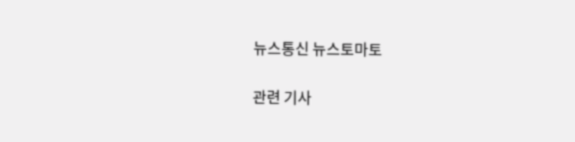뉴스통신 뉴스토마토

관련 기사